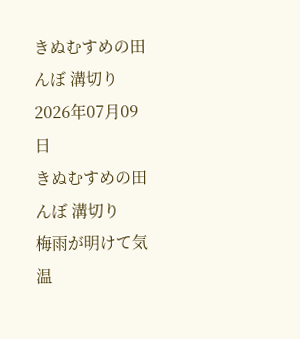きぬむすめの田んぼ 溝切り
2026年07月09日
きぬむすめの田んぼ 溝切り
梅雨が明けて気温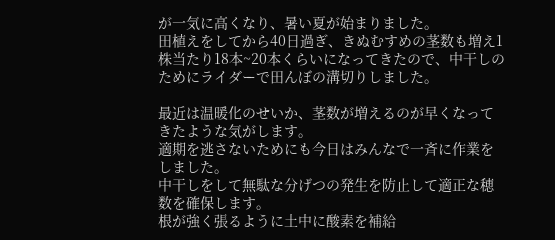が一気に高くなり、暑い夏が始まりました。
田植えをしてから40日過ぎ、きぬむすめの茎数も増え1株当たり18本~20本くらいになってきたので、中干しのためにライダーで田んぼの溝切りしました。

最近は温暖化のせいか、茎数が増えるのが早くなってきたような気がします。
適期を逃さないためにも今日はみんなで一斉に作業をしました。
中干しをして無駄な分げつの発生を防止して適正な穂数を確保します。
根が強く張るように土中に酸素を補給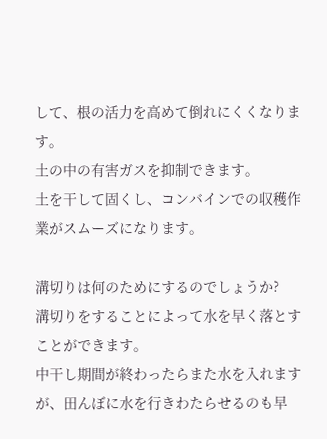して、根の活力を高めて倒れにくくなります。
土の中の有害ガスを抑制できます。
土を干して固くし、コンバインでの収穫作業がスムーズになります。

溝切りは何のためにするのでしょうか?
溝切りをすることによって水を早く落とすことができます。
中干し期間が終わったらまた水を入れますが、田んぼに水を行きわたらせるのも早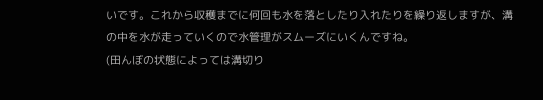いです。これから収穫までに何回も水を落としたり入れたりを繰り返しますが、溝の中を水が走っていくので水管理がスムーズにいくんですね。
(田んぼの状態によっては溝切り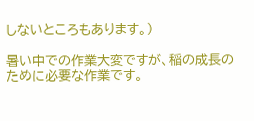しないところもあります。)

暑い中での作業大変ですが、稲の成長のために必要な作業です。